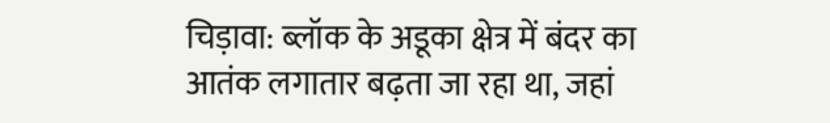चिड़ावा: ब्लॉक के अडूका क्षेत्र में बंदर का आतंक लगातार बढ़ता जा रहा था, जहां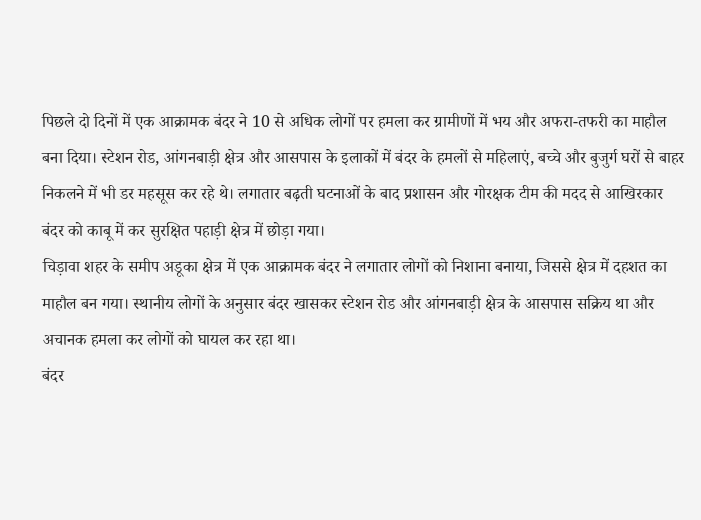पिछले दो दिनों में एक आक्रामक बंदर ने 10 से अधिक लोगों पर हमला कर ग्रामीणों में भय और अफरा-तफरी का माहौल बना दिया। स्टेशन रोड, आंगनबाड़ी क्षेत्र और आसपास के इलाकों में बंदर के हमलों से महिलाएं, बच्चे और बुजुर्ग घरों से बाहर निकलने में भी डर महसूस कर रहे थे। लगातार बढ़ती घटनाओं के बाद प्रशासन और गोरक्षक टीम की मदद से आखिरकार बंदर को काबू में कर सुरक्षित पहाड़ी क्षेत्र में छोड़ा गया।
चिड़ावा शहर के समीप अडूका क्षेत्र में एक आक्रामक बंदर ने लगातार लोगों को निशाना बनाया, जिससे क्षेत्र में दहशत का माहौल बन गया। स्थानीय लोगों के अनुसार बंदर खासकर स्टेशन रोड और आंगनबाड़ी क्षेत्र के आसपास सक्रिय था और अचानक हमला कर लोगों को घायल कर रहा था।
बंदर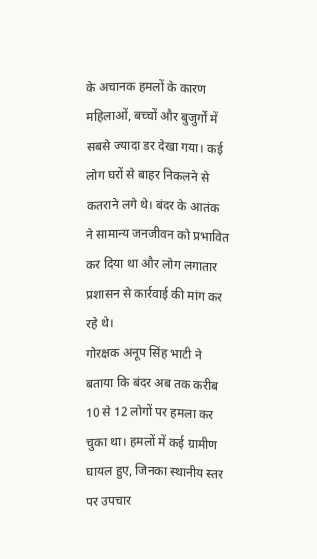के अचानक हमलों के कारण महिलाओं, बच्चों और बुजुर्गों में सबसे ज्यादा डर देखा गया। कई लोग घरों से बाहर निकलने से कतराने लगे थे। बंदर के आतंक ने सामान्य जनजीवन को प्रभावित कर दिया था और लोग लगातार प्रशासन से कार्रवाई की मांग कर रहे थे।
गोरक्षक अनूप सिंह भाटी ने बताया कि बंदर अब तक करीब 10 से 12 लोगों पर हमला कर चुका था। हमलों में कई ग्रामीण घायल हुए, जिनका स्थानीय स्तर पर उपचार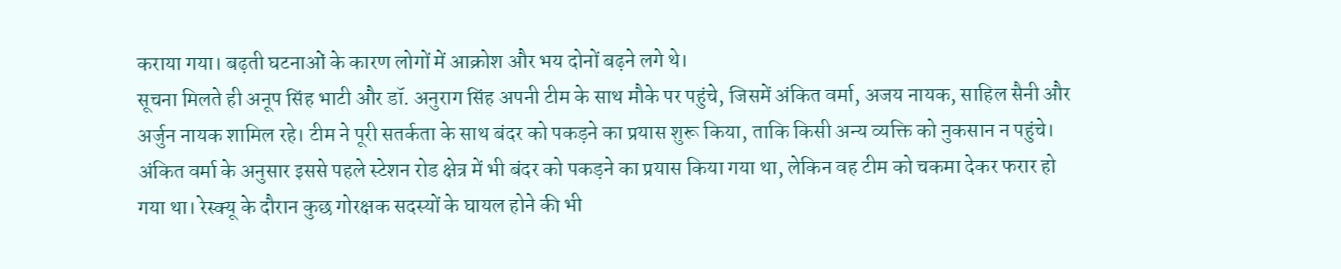कराया गया। बढ़ती घटनाओं के कारण लोगों में आक्रोश और भय दोनों बढ़ने लगे थे।
सूचना मिलते ही अनूप सिंह भाटी और डॉ. अनुराग सिंह अपनी टीम के साथ मौके पर पहुंचे, जिसमें अंकित वर्मा, अजय नायक, साहिल सैनी और अर्जुन नायक शामिल रहे। टीम ने पूरी सतर्कता के साथ बंदर को पकड़ने का प्रयास शुरू किया, ताकि किसी अन्य व्यक्ति को नुकसान न पहुंचे।
अंकित वर्मा के अनुसार इससे पहले स्टेशन रोड क्षेत्र में भी बंदर को पकड़ने का प्रयास किया गया था, लेकिन वह टीम को चकमा देकर फरार हो गया था। रेस्क्यू के दौरान कुछ गोरक्षक सदस्यों के घायल होने की भी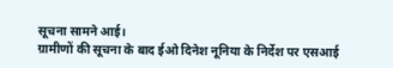सूचना सामने आई।
ग्रामीणों की सूचना के बाद ईओ दिनेश नूनिया के निर्देश पर एसआई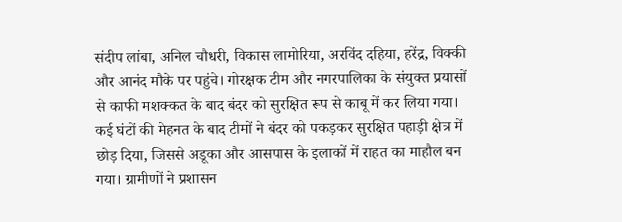संदीप लांबा, अनिल चौधरी, विकास लामोरिया, अरविंद दहिया, हरेंद्र, विक्की और आनंद मौके पर पहुंचे। गोरक्षक टीम और नगरपालिका के संयुक्त प्रयासों से काफी मशक्कत के बाद बंदर को सुरक्षित रूप से काबू में कर लिया गया।
कई घंटों की मेहनत के बाद टीमों ने बंदर को पकड़कर सुरक्षित पहाड़ी क्षेत्र में छोड़ दिया, जिससे अडूका और आसपास के इलाकों में राहत का माहौल बन गया। ग्रामीणों ने प्रशासन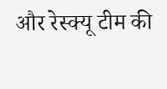और रेस्क्यू टीम की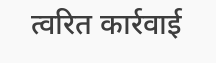त्वरित कार्रवाई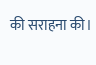की सराहना की।